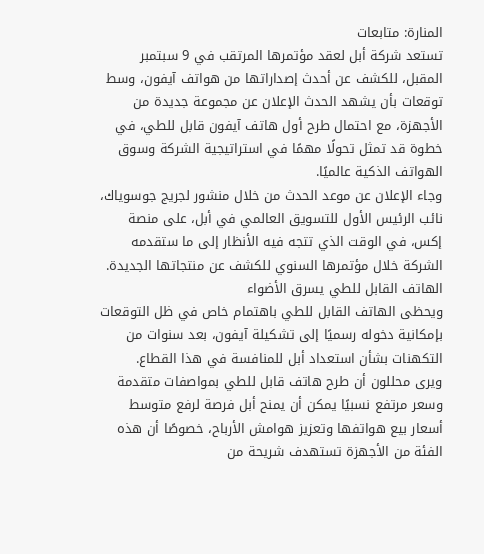المنارة: متابعات
تستعد شركة أبل لعقد مؤتمرها المرتقب في 9 سبتمبر المقبل، للكشف عن أحدث إصداراتها من هواتف آيفون، وسط توقعات بأن يشهد الحدث الإعلان عن مجموعة جديدة من الأجهزة، مع احتمال طرح أول هاتف آيفون قابل للطي، في خطوة قد تمثل تحولًا مهمًا في استراتيجية الشركة وسوق الهواتف الذكية عالميًا.
وجاء الإعلان عن موعد الحدث من خلال منشور لجريج جوسوياك، نائب الرئيس الأول للتسويق العالمي في أبل، على منصة إكس، في الوقت الذي تتجه فيه الأنظار إلى ما ستقدمه الشركة خلال مؤتمرها السنوي للكشف عن منتجاتها الجديدة.
الهاتف القابل للطي يسرق الأضواء
ويحظى الهاتف القابل للطي باهتمام خاص في ظل التوقعات بإمكانية دخوله رسميًا إلى تشكيلة آيفون، بعد سنوات من التكهنات بشأن استعداد أبل للمنافسة في هذا القطاع.
ويرى محللون أن طرح هاتف قابل للطي بمواصفات متقدمة وسعر مرتفع نسبيًا يمكن أن يمنح أبل فرصة لرفع متوسط أسعار بيع هواتفها وتعزيز هوامش الأرباح، خصوصًا أن هذه الفئة من الأجهزة تستهدف شريحة من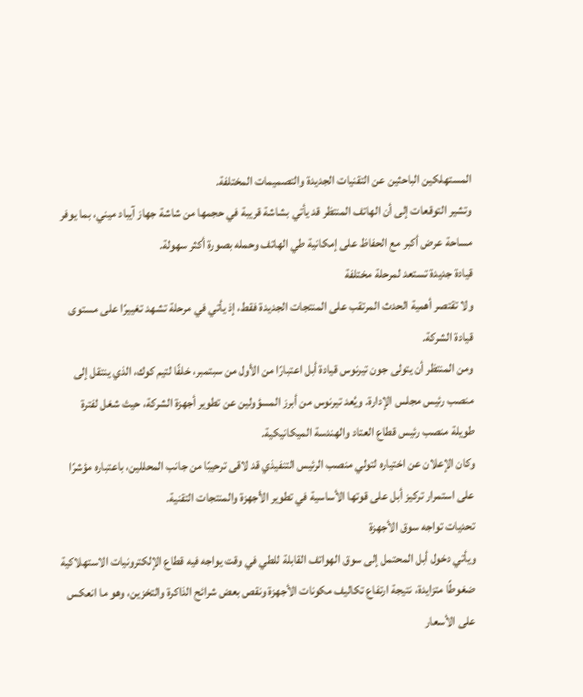المستهلكين الباحثين عن التقنيات الجديدة والتصميمات المختلفة.
وتشير التوقعات إلى أن الهاتف المنتظر قد يأتي بشاشة قريبة في حجمها من شاشة جهاز آيباد ميني، بما يوفر مساحة عرض أكبر مع الحفاظ على إمكانية طي الهاتف وحمله بصورة أكثر سهولة.
قيادة جديدة تستعد لمرحلة مختلفة
ولا تقتصر أهمية الحدث المرتقب على المنتجات الجديدة فقط، إذ يأتي في مرحلة تشهد تغييرًا على مستوى قيادة الشركة.
ومن المنتظر أن يتولى جون تيرنوس قيادة أبل اعتبارًا من الأول من سبتمبر، خلفًا لتيم كوك، الذي ينتقل إلى منصب رئيس مجلس الإدارة. ويُعد تيرنوس من أبرز المسؤولين عن تطوير أجهزة الشركة، حيث شغل لفترة طويلة منصب رئيس قطاع العتاد والهندسة الميكانيكية.
وكان الإعلان عن اختياره لتولي منصب الرئيس التنفيذي قد لاقى ترحيبًا من جانب المحللين، باعتباره مؤشرًا على استمرار تركيز أبل على قوتها الأساسية في تطوير الأجهزة والمنتجات التقنية.
تحديات تواجه سوق الأجهزة
ويأتي دخول أبل المحتمل إلى سوق الهواتف القابلة للطي في وقت يواجه فيه قطاع الإلكترونيات الاستهلاكية ضغوطًا متزايدة، نتيجة ارتفاع تكاليف مكونات الأجهزة ونقص بعض شرائح الذاكرة والتخزين، وهو ما انعكس على الأسعار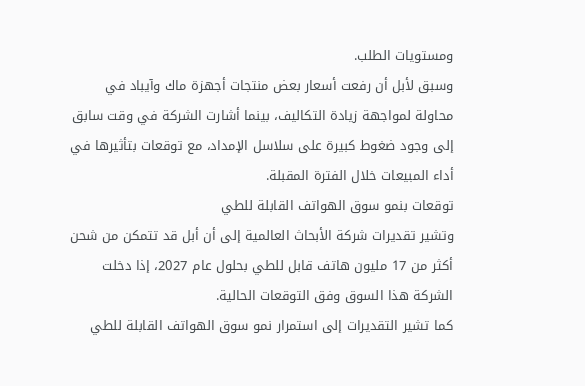ومستويات الطلب.
وسبق لأبل أن رفعت أسعار بعض منتجات أجهزة ماك وآيباد في محاولة لمواجهة زيادة التكاليف، بينما أشارت الشركة في وقت سابق إلى وجود ضغوط كبيرة على سلاسل الإمداد، مع توقعات بتأثيرها في أداء المبيعات خلال الفترة المقبلة.
توقعات بنمو سوق الهواتف القابلة للطي
وتشير تقديرات شركة الأبحاث العالمية إلى أن أبل قد تتمكن من شحن أكثر من 17 مليون هاتف قابل للطي بحلول عام 2027، إذا دخلت الشركة هذا السوق وفق التوقعات الحالية.
كما تشير التقديرات إلى استمرار نمو سوق الهواتف القابلة للطي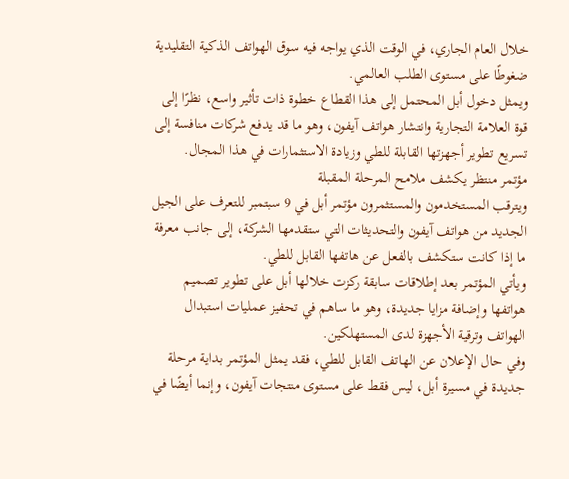خلال العام الجاري، في الوقت الذي يواجه فيه سوق الهواتف الذكية التقليدية ضغوطًا على مستوى الطلب العالمي.
ويمثل دخول أبل المحتمل إلى هذا القطاع خطوة ذات تأثير واسع، نظرًا إلى قوة العلامة التجارية وانتشار هواتف آيفون، وهو ما قد يدفع شركات منافسة إلى تسريع تطوير أجهزتها القابلة للطي وزيادة الاستثمارات في هذا المجال.
مؤتمر منتظر يكشف ملامح المرحلة المقبلة
ويترقب المستخدمون والمستثمرون مؤتمر أبل في 9 سبتمبر للتعرف على الجيل الجديد من هواتف آيفون والتحديثات التي ستقدمها الشركة، إلى جانب معرفة ما إذا كانت ستكشف بالفعل عن هاتفها القابل للطي.
ويأتي المؤتمر بعد إطلاقات سابقة ركزت خلالها أبل على تطوير تصميم هواتفها وإضافة مزايا جديدة، وهو ما ساهم في تحفيز عمليات استبدال الهواتف وترقية الأجهزة لدى المستهلكين.
وفي حال الإعلان عن الهاتف القابل للطي، فقد يمثل المؤتمر بداية مرحلة جديدة في مسيرة أبل، ليس فقط على مستوى منتجات آيفون، وإنما أيضًا في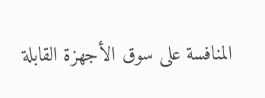المنافسة على سوق الأجهزة القابلة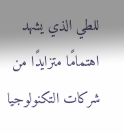للطي الذي يشهد اهتمامًا متزايدًا من شركات التكنولوجيا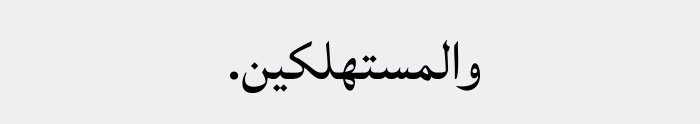والمستهلكين.